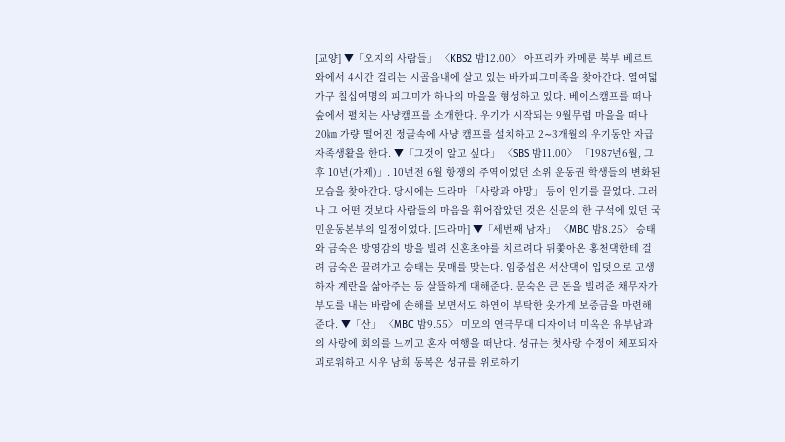[교양] ▼「오지의 사람들」 〈KBS2 밤12.00〉 아프리카 카메룬 북부 베르트와에서 4시간 걸리는 시골읍내에 살고 있는 바카피그미족을 찾아간다. 열여덟 가구 칠십여명의 피그미가 하나의 마을을 형성하고 있다. 베이스캠프를 떠나 숲에서 펼치는 사냥캠프를 소개한다. 우기가 시작되는 9월무렵 마을을 떠나 20㎞ 가량 떨어진 정글속에 사냥 캠프를 설치하고 2∼3개월의 우기동안 자급자족생활을 한다. ▼「그것이 알고 싶다」 〈SBS 밤11.00〉 「1987년6월, 그후 10년(가제)」. 10년전 6월 항쟁의 주역이었던 소위 운동권 학생들의 변화된 모습을 찾아간다. 당시에는 드라마 「사랑과 야망」 등이 인기를 끌었다. 그러나 그 어떤 것보다 사람들의 마음을 휘어잡았던 것은 신문의 한 구석에 있던 국민운동본부의 일정이었다. [드라마] ▼「세번째 남자」 〈MBC 밤8.25〉 승태와 금숙은 방영감의 방을 빌려 신혼초야를 치르려다 뒤쫓아온 홍천댁한테 걸려 금숙은 끌려가고 승태는 뭇매를 맞는다. 임중섭은 서산댁이 입덧으로 고생하자 계란을 삶아주는 등 살뜰하게 대해준다. 문숙은 큰 돈을 빌려준 채무자가 부도를 내는 바람에 손해를 보면서도 하연이 부탁한 옷가게 보증금을 마련해준다. ▼「산」 〈MBC 밤9.55〉 미모의 연극무대 디자이너 미옥은 유부남과의 사랑에 회의를 느끼고 혼자 여행을 떠난다. 성규는 첫사랑 수정이 체포되자 괴로워하고 시우 남희 동복은 성규를 위로하기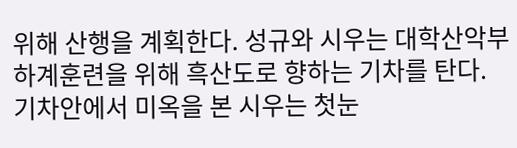위해 산행을 계획한다. 성규와 시우는 대학산악부 하계훈련을 위해 흑산도로 향하는 기차를 탄다. 기차안에서 미옥을 본 시우는 첫눈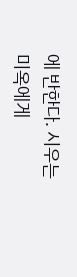에 반한다. 시우는 미옥에게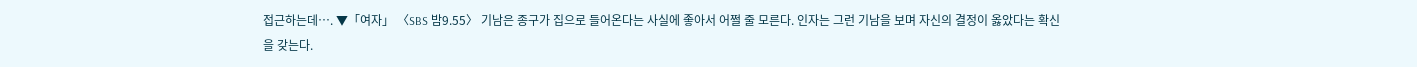접근하는데…. ▼「여자」 〈SBS 밤9.55〉 기남은 종구가 집으로 들어온다는 사실에 좋아서 어쩔 줄 모른다. 인자는 그런 기남을 보며 자신의 결정이 옳았다는 확신을 갖는다.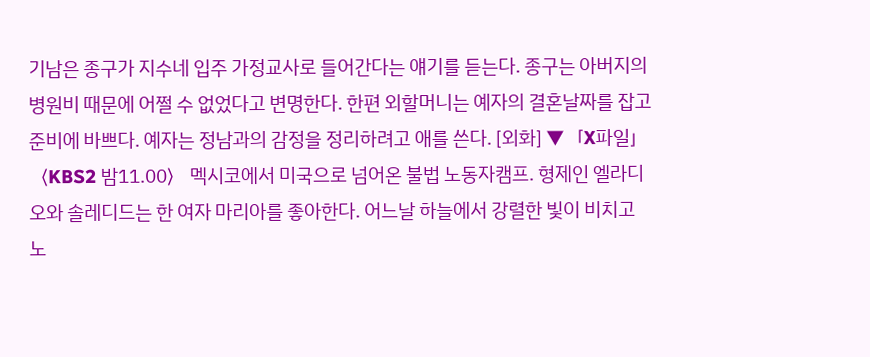기남은 종구가 지수네 입주 가정교사로 들어간다는 얘기를 듣는다. 종구는 아버지의 병원비 때문에 어쩔 수 없었다고 변명한다. 한편 외할머니는 예자의 결혼날짜를 잡고 준비에 바쁘다. 예자는 정남과의 감정을 정리하려고 애를 쓴다. [외화] ▼「X파일」 〈KBS2 밤11.00〉 멕시코에서 미국으로 넘어온 불법 노동자캠프. 형제인 엘라디오와 솔레디드는 한 여자 마리아를 좋아한다. 어느날 하늘에서 강렬한 빛이 비치고 노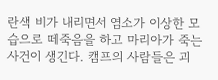란색 비가 내리면서 염소가 이상한 모습으로 떼죽음을 하고 마리아가 죽는 사건이 생긴다. 캠프의 사람들은 괴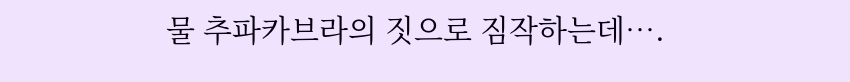물 추파카브라의 짓으로 짐작하는데….